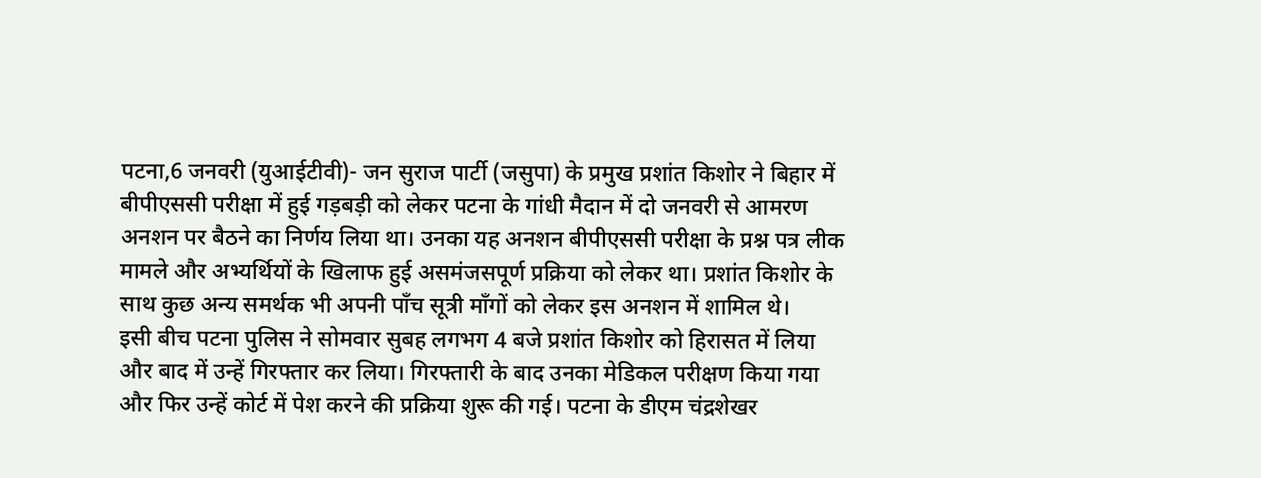पटना,6 जनवरी (युआईटीवी)- जन सुराज पार्टी (जसुपा) के प्रमुख प्रशांत किशोर ने बिहार में बीपीएससी परीक्षा में हुई गड़बड़ी को लेकर पटना के गांधी मैदान में दो जनवरी से आमरण अनशन पर बैठने का निर्णय लिया था। उनका यह अनशन बीपीएससी परीक्षा के प्रश्न पत्र लीक मामले और अभ्यर्थियों के खिलाफ हुई असमंजसपूर्ण प्रक्रिया को लेकर था। प्रशांत किशोर के साथ कुछ अन्य समर्थक भी अपनी पाँच सूत्री माँगों को लेकर इस अनशन में शामिल थे।
इसी बीच पटना पुलिस ने सोमवार सुबह लगभग 4 बजे प्रशांत किशोर को हिरासत में लिया और बाद में उन्हें गिरफ्तार कर लिया। गिरफ्तारी के बाद उनका मेडिकल परीक्षण किया गया और फिर उन्हें कोर्ट में पेश करने की प्रक्रिया शुरू की गई। पटना के डीएम चंद्रशेखर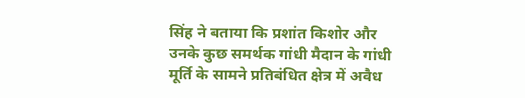सिंह ने बताया कि प्रशांत किशोर और उनके कुछ समर्थक गांधी मैदान के गांधी मूर्ति के सामने प्रतिबंधित क्षेत्र में अवैध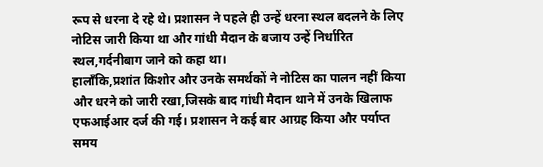रूप से धरना दे रहे थे। प्रशासन ने पहले ही उन्हें धरना स्थल बदलने के लिए नोटिस जारी किया था और गांधी मैदान के बजाय उन्हें निर्धारित स्थल,गर्दनीबाग जाने को कहा था।
हालाँकि,प्रशांत किशोर और उनके समर्थकों ने नोटिस का पालन नहीं किया और धरने को जारी रखा,जिसके बाद गांधी मैदान थाने में उनके खिलाफ एफआईआर दर्ज की गई। प्रशासन ने कई बार आग्रह किया और पर्याप्त समय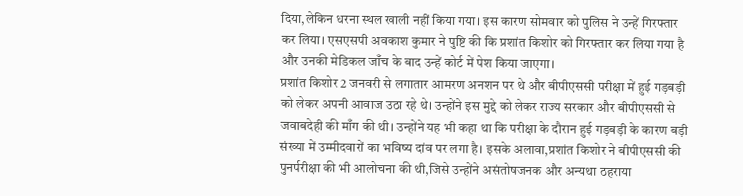दिया,लेकिन धरना स्थल खाली नहीं किया गया। इस कारण सोमवार को पुलिस ने उन्हें गिरफ्तार कर लिया। एसएसपी अवकाश कुमार ने पुष्टि की कि प्रशांत किशोर को गिरफ्तार कर लिया गया है और उनकी मेडिकल जाँच के बाद उन्हें कोर्ट में पेश किया जाएगा।
प्रशांत किशोर 2 जनवरी से लगातार आमरण अनशन पर थे और बीपीएससी परीक्षा में हुई गड़बड़ी को लेकर अपनी आवाज उठा रहे थे। उन्होंने इस मुद्दे को लेकर राज्य सरकार और बीपीएससी से जवाबदेही की माँग की थी। उन्होंने यह भी कहा था कि परीक्षा के दौरान हुई गड़बड़ी के कारण बड़ी संख्या में उम्मीदवारों का भविष्य दांव पर लगा है। इसके अलावा,प्रशांत किशोर ने बीपीएससी की पुनर्परीक्षा की भी आलोचना की थी,जिसे उन्होंने असंतोषजनक और अन्यथा ठहराया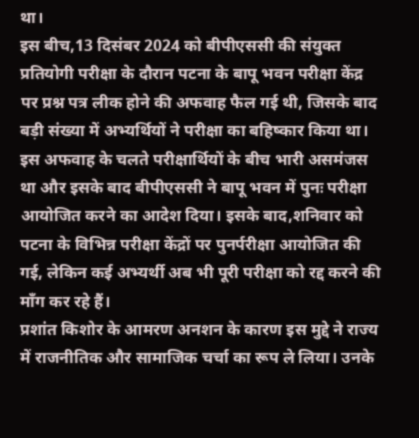था।
इस बीच,13 दिसंबर 2024 को बीपीएससी की संयुक्त प्रतियोगी परीक्षा के दौरान पटना के बापू भवन परीक्षा केंद्र पर प्रश्न पत्र लीक होने की अफवाह फैल गई थी, जिसके बाद बड़ी संख्या में अभ्यर्थियों ने परीक्षा का बहिष्कार किया था। इस अफवाह के चलते परीक्षार्थियों के बीच भारी असमंजस था और इसके बाद बीपीएससी ने बापू भवन में पुनः परीक्षा आयोजित करने का आदेश दिया। इसके बाद,शनिवार को पटना के विभिन्न परीक्षा केंद्रों पर पुनर्परीक्षा आयोजित की गई, लेकिन कई अभ्यर्थी अब भी पूरी परीक्षा को रद्द करने की माँग कर रहे हैं।
प्रशांत किशोर के आमरण अनशन के कारण इस मुद्दे ने राज्य में राजनीतिक और सामाजिक चर्चा का रूप ले लिया। उनके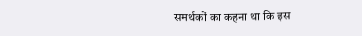समर्थकों का कहना था कि इस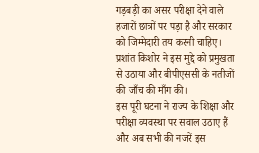गड़बड़ी का असर परीक्षा देने वाले हजारों छात्रों पर पड़ा है और सरकार को जिम्मेदारी तय करनी चाहिए। प्रशांत किशोर ने इस मुद्दे को प्रमुखता से उठाया और बीपीएससी के नतीजों की जाँच की माँग की।
इस पूरी घटना ने राज्य के शिक्षा और परीक्षा व्यवस्था पर सवाल उठाए हैं और अब सभी की नजरें इस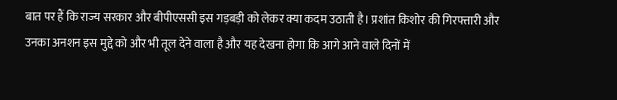बात पर हैं कि राज्य सरकार और बीपीएससी इस गड़बड़ी को लेकर क्या कदम उठाती है। प्रशांत किशोर की गिरफ्तारी और उनका अनशन इस मुद्दे को और भी तूल देने वाला है और यह देखना होगा कि आगे आने वाले दिनों में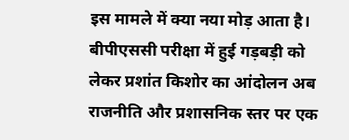इस मामले में क्या नया मोड़ आता है।
बीपीएससी परीक्षा में हुई गड़बड़ी को लेकर प्रशांत किशोर का आंदोलन अब राजनीति और प्रशासनिक स्तर पर एक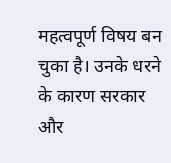महत्वपूर्ण विषय बन चुका है। उनके धरने के कारण सरकार और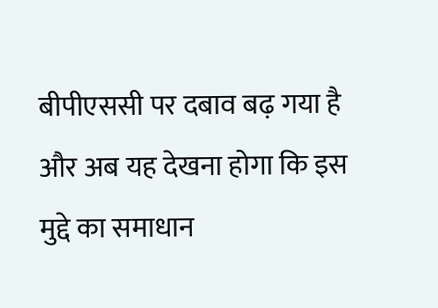बीपीएससी पर दबाव बढ़ गया है और अब यह देखना होगा कि इस मुद्दे का समाधान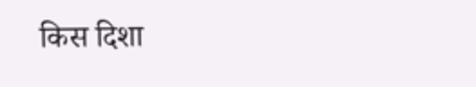किस दिशा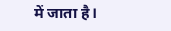में जाता है।